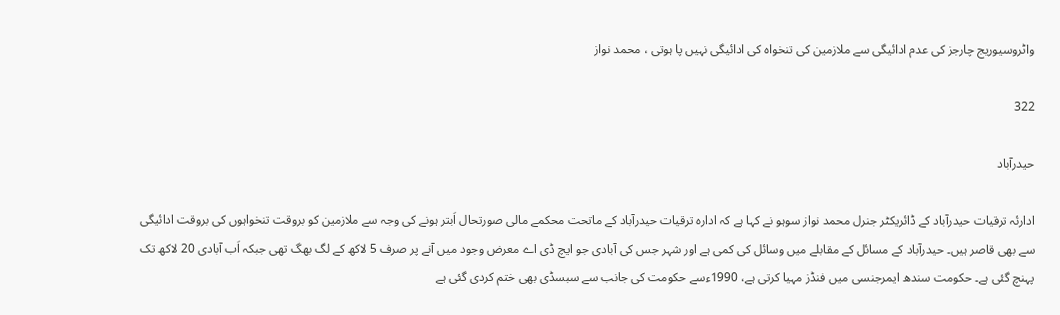واٹروسیوریج چارجز کی عدم ادائیگی سے ملازمین کی تنخواہ کی ادائیگی نہیں پا ہوتی ، محمد نواز

322

حیدرآباد

ادارئہ ترقیات حیدرآباد کے ڈائریکٹر جنرل محمد نواز سوہو نے کہا ہے کہ ادارہ ترقیات حیدرآباد کے ماتحت محکمے مالی صورتحال اَبتر ہونے کی وجہ سے ملازمین کو بروقت تنخواہوں کی بروقت ادائیگی سے بھی قاصر ہیں۔ حیدرآباد کے مسائل کے مقابلے میں وسائل کی کمی ہے اور شہر جس کی آبادی جو ایچ ڈی اے معرض وجود میں آنے پر صرف 5 لاکھ کے لگ بھگ تھی جبکہ اَب آبادی 20 لاکھ تک پہنچ گئی ہے۔ حکومت سندھ ایمرجنسی میں فنڈز مہیا کرتی ہے، 1990ءسے حکومت کی جانب سے سبسڈی بھی ختم کردی گئی ہے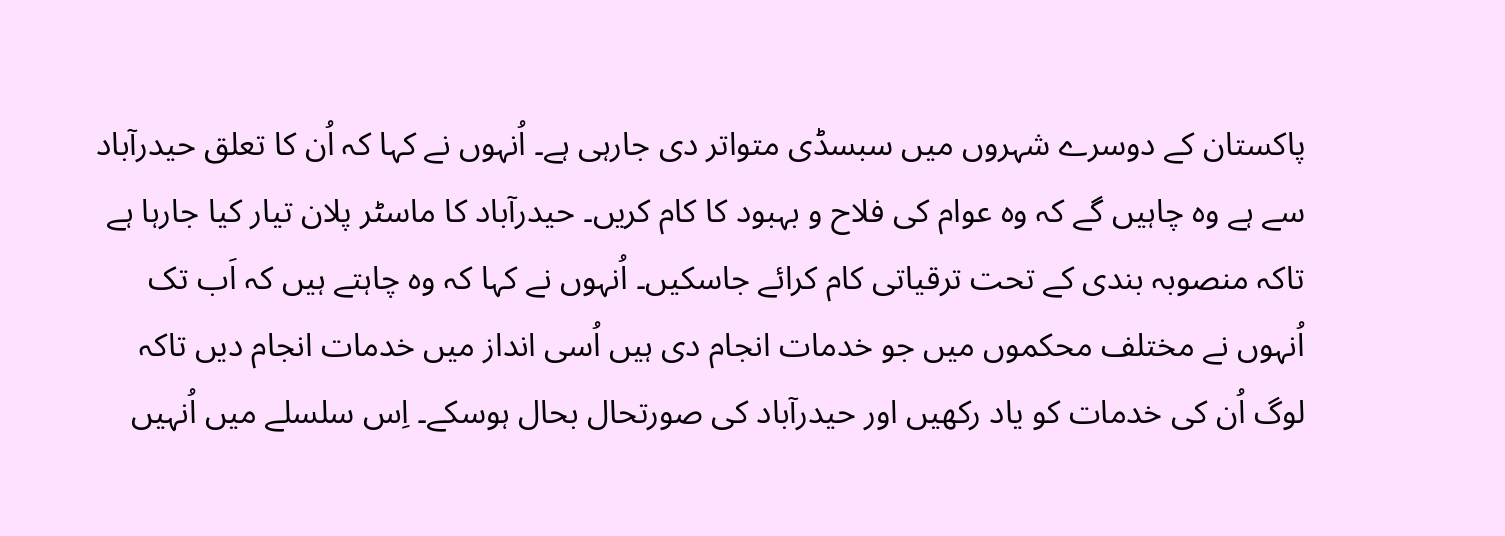پاکستان کے دوسرے شہروں میں سبسڈی متواتر دی جارہی ہے۔ اُنہوں نے کہا کہ اُن کا تعلق حیدرآباد سے ہے وہ چاہیں گے کہ وہ عوام کی فلاح و بہبود کا کام کریں۔ حیدرآباد کا ماسٹر پلان تیار کیا جارہا ہے تاکہ منصوبہ بندی کے تحت ترقیاتی کام کرائے جاسکیں۔ اُنہوں نے کہا کہ وہ چاہتے ہیں کہ اَب تک اُنہوں نے مختلف محکموں میں جو خدمات انجام دی ہیں اُسی انداز میں خدمات انجام دیں تاکہ لوگ اُن کی خدمات کو یاد رکھیں اور حیدرآباد کی صورتحال بحال ہوسکے۔ اِس سلسلے میں اُنہیں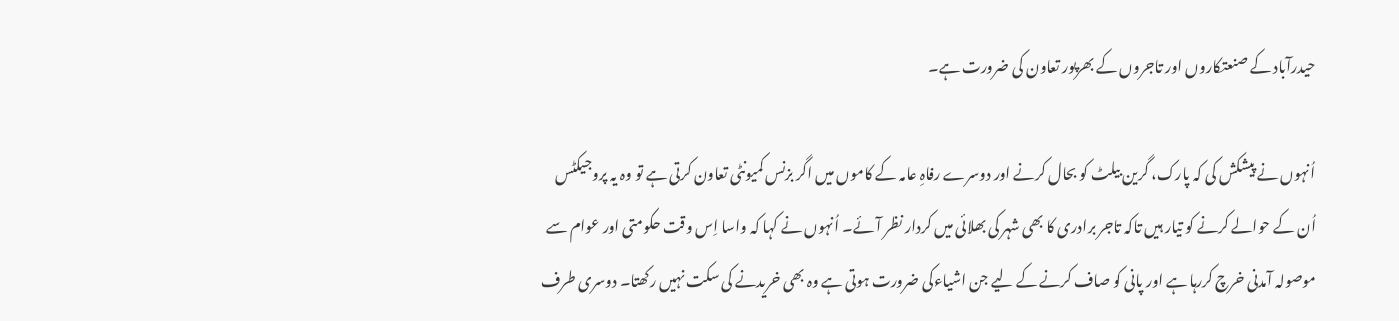حیدرآباد کے صنعتکاروں اور تاجروں کے بھرپور تعاون کی ضرورت ہے۔

اُنہوں نے پیشکش کی کہ پارک، گرین بیلٹ کو بحال کرنے اور دوسرے رفاہِ عامہ کے کاموں میں اگر بزنس کمیونٹی تعاون کرتی ہے تو وہ یہ پروجیکٹس اُن کے حوالے کرنے کو تیار ہیں تاکہ تاجر برادری کا بھی شہر کی بھلائی میں کردار نظر آئے۔ اُنہوں نے کہا کہ واسا اِس وقت حکومتی اور عوام سے موصولہ آمدنی خرچ کررہا ہے اور پانی کو صاف کرنے کے لیے جن اشیاءکی ضرورت ہوتی ہے وہ بھی خریدنے کی سکت نہیں رکھتا۔ دوسری طرف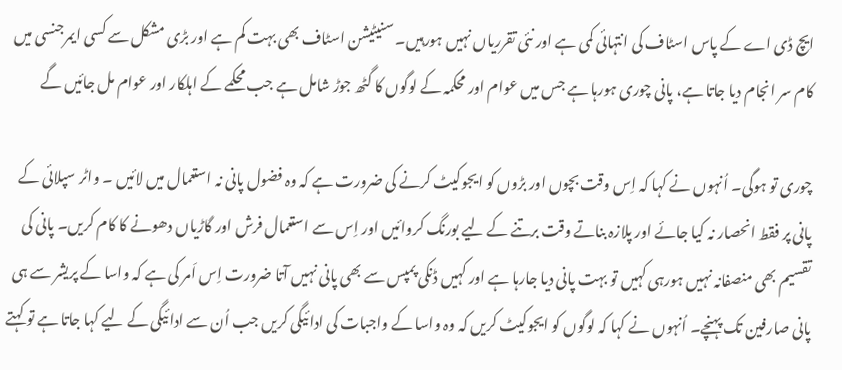ایچ ڈی اے کے پاس اسٹاف کی انتہائی کمی ہے اور نئی تقرریاں نہیں ہورہیں۔ سنیٹیشن اسٹاف بھی بہت کم ہے اور بڑی مشکل سے کسی ایمرجنسی میں کام سر انجام دیا جاتا ہے، پانی چوری ہورہا ہے جس میں عوام اور محکمہ کے لوگوں کا گٹھ جوڑ شامل ہے جب محکمے کے اہلکار اور عوام مل جائیں گے

چوری تو ہوگی۔ اُنہوں نے کہا کہ اِس وقت بچوں اور بڑوں کو ایجوکیٹ کرنے کی ضرورت ہے کہ وہ فضول پانی نہ استعمال میں لائیں ۔ واٹر سپلائی کے پانی پر فقط انحصار نہ کیا جائے اور پلازہ بناتے وقت برتنے کے لیے بورنگ کروائیں اور اِس سے استعمال فرش اور گاڑیاں دھونے کا کام کریں۔ پانی کی تقسیم بھی منصفانہ نہیں ہورہی کہیں تو بہت پانی دیا جارہا ہے اور کہیں ڈنکی پمپس سے بھی پانی نہیں آتا ضرورت اِس اَمر کی ہے کہ واسا کے پریشر سے ہی پانی صارفین تک پہنچے۔ اُنہوں نے کہا کہ لوگوں کو ایجوکیٹ کریں کہ وہ واسا کے واجبات کی ادائیگی کریں جب اُن سے ادائیگی کے لیے کہا جاتا ہے تو کہتے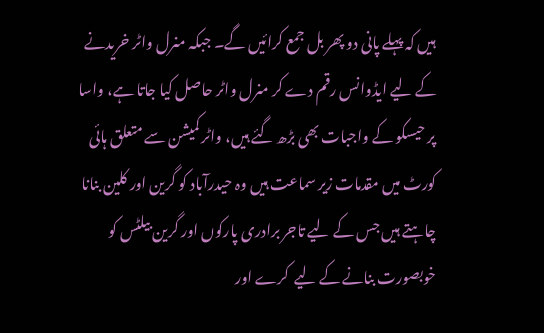ہیں کہ پہلے پانی دو پھر بل جمع کرائیں گے۔ جبکہ منرل واٹر خریدنے کے لیے ایڈوانس رقم دے کر منرل واٹر حاصل کیا جاتا ہے، واسا پر حیسکو کے واجبات بھی بڑھ گئے ہیں، واٹر کمیشن سے متعلق ہائی کورٹ میں مقدمات زیر سماعت ہیں وہ حیدرآباد کو گرین اور کلین بنانا چاہتے ہیں جس کے لیے تاجر برادری پارکوں اور گرین بیلٹس کو خوبصورت بنانے کے لیے  کرے اور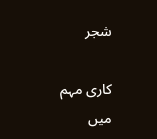شجر

کاری مہم میں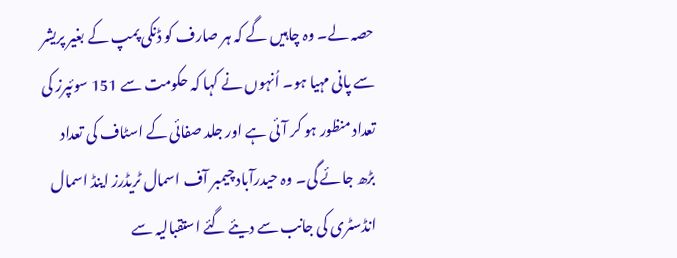حصہ لے۔ وہ چاہیں گے کہ ہر صارف کو ڈنکی پمپ کے بغیر پریشر سے پانی مہیا ہو۔ اُنہوں نے کہا کہ حکومت سے 151 سوئپرز کی تعداد منظور ہو کر آئی ہے اور جلد صفائی کے اسٹاف کی تعداد بڑھ جائے گی۔ وہ حیدرآباد چیمبر آف اسمال ٹریڈرز اینڈ اسمال انڈسٹری کی جانب سے دیئے گئے استقبالیہ سے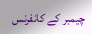چیمبر کے کانفرنس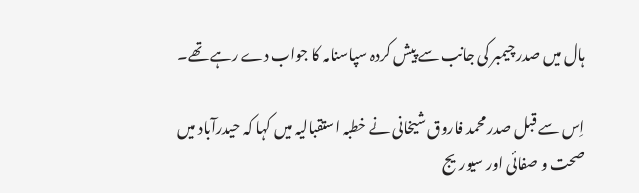ہال میں صدر چیمبر کی جانب سے پیش کردہ سپاسنامہ کا جواب دے رہے تھے۔

اِس سے قبل صدر محمد فاروق شیخانی نے خطبہ استقبالیہ میں کہا کہ حیدرآباد میں صحت و صفائی اور سیوریج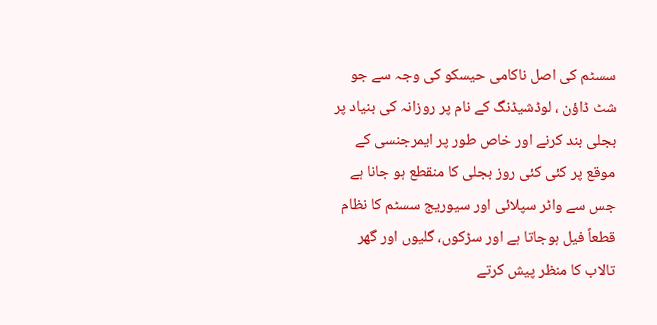سسٹم کی اصل ناکامی حیسکو کی وجہ سے جو شٹ ڈاؤن ، لوڈشیڈنگ کے نام پر روزانہ کی بنیاد پر بجلی بند کرنے اور خاص طور پر ایمرجنسی کے موقع پر کئی کئی روز بجلی کا منقطع ہو جانا ہے جس سے واٹر سپلائی اور سیوریج سسٹم کا نظام قطعاً فیل ہوجاتا ہے اور سڑکوں، گلیوں اور گھر تالاب کا منظر پیش کرتے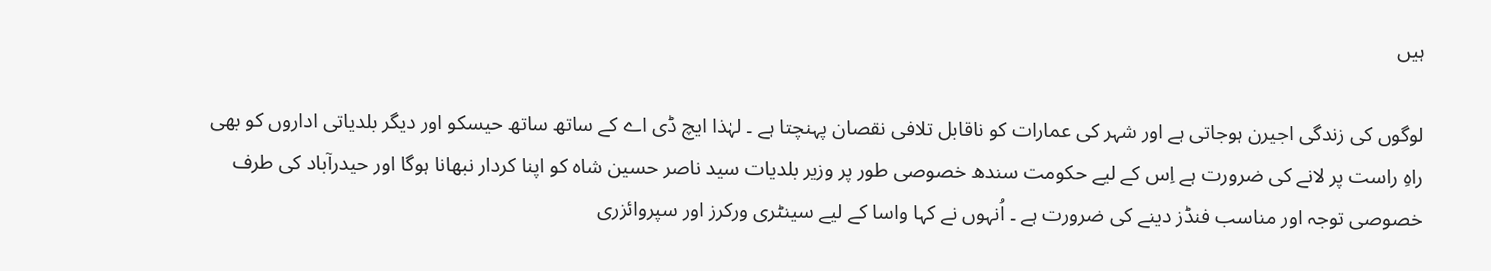ہیں

لوگوں کی زندگی اجیرن ہوجاتی ہے اور شہر کی عمارات کو ناقابل تلافی نقصان پہنچتا ہے ۔ لہٰذا ایچ ڈی اے کے ساتھ ساتھ حیسکو اور دیگر بلدیاتی اداروں کو بھی راہِ راست پر لانے کی ضرورت ہے اِس کے لیے حکومت سندھ خصوصی طور پر وزیر بلدیات سید ناصر حسین شاہ کو اپنا کردار نبھانا ہوگا اور حیدرآباد کی طرف خصوصی توجہ اور مناسب فنڈز دینے کی ضرورت ہے ۔ اُنہوں نے کہا واسا کے لیے سینٹری ورکرز اور سپروائزری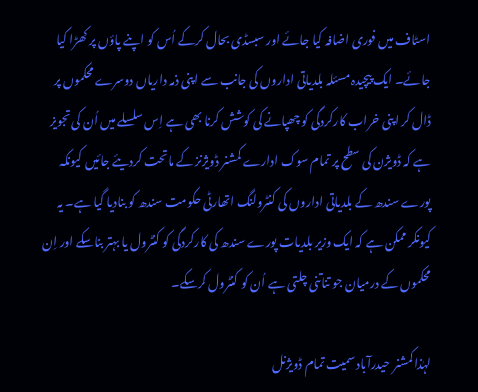اسٹاف میں فوری اضافہ کیا جائے اور سبسڈی بحال کرکے اُس کو اپنے پاؤں پر کھڑا کیا جائے۔ ایک پیچیدہ مسئلہ بلدیاتی اداروں کی جانب سے اپنی ذمہ داریاں دوسرے محکموں پر ڈال کر اپنی خراب کارکردگی کو چھپانے کی کوشش کرنا بھی ہے اِس سلسلے میں اُن کی تجویز ہے کہ ڈویژن کی سطح پر تمام سوک ادارے کمشنر ڈویژنز کے ماتحت کردیئے جائیں کیونکہ پورے سندھ کے بلدیاتی اداروں کی کنٹرولنگ اتھارٹی حکومت سندھ کو بنادیا گیا ہے۔ یہ کیونکر ممکن ہے کہ ایک وزیر بلدیات پورے سندھ کی کارکردگی کو کنٹرول یا بہتر بناسکے اور اِن محکموں کے درمیان جو تناتنی چلتی ہے اُن کو کنٹرول کرسکے۔

لہٰذا کمشنر حیدرآباد سمیت تمام ڈویژنل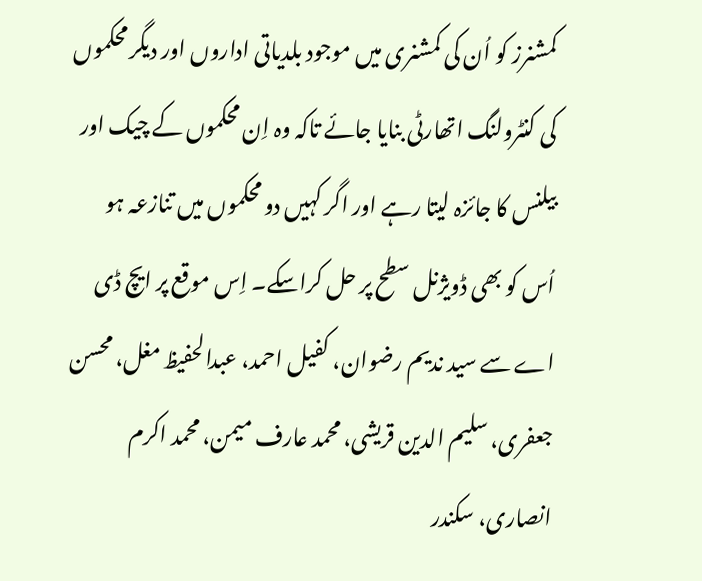کمشنرز کو اُن کی کمشنری میں موجود بلدیاتی اداروں اور دیگر محکموں کی کنٹرولنگ اتھارٹی بنایا جائے تاکہ وہ اِن محکموں کے چیک اور بیلنس کا جائزہ لیتا رہے اور اگر کہیں دو محکموں میں تنازعہ ہو اُس کو بھی ڈویژنل سطح پر حل کراسکے۔ اِس موقع پر ایچ ڈی اے سے سید ندیم رضوان، کفیل احمد، عبدالحفیظ مغل، محسن جعفری، سلیم الدین قریشی، محمد عارف میمن، محمد اکرم انصاری، سکندر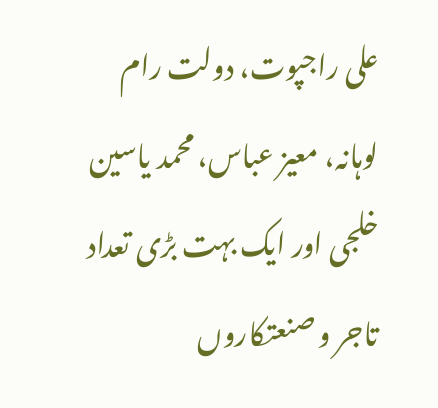علی راجپوت، دولت رام لوہانہ، معیز عباس، محمد یاسین خلجی اور ایک بہت بڑی تعداد تاجر و صنعتکاروں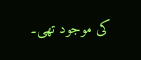کی موجود تھی۔